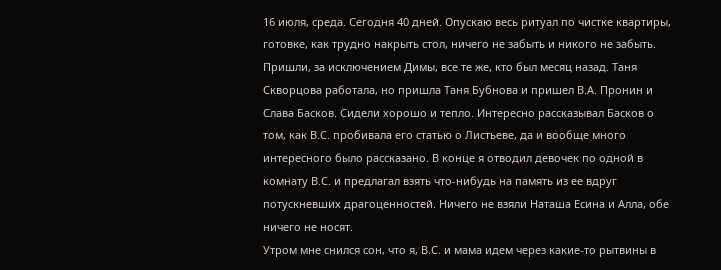16 июля, среда. Сегодня 40 дней. Опускаю весь ритуал по чистке квартиры, готовке, как трудно накрыть стол, ничего не забыть и никого не забыть. Пришли, за исключением Димы, все те же, кто был месяц назад. Таня Скворцова работала, но пришла Таня Бубнова и пришел В.А. Пронин и Слава Басков. Сидели хорошо и тепло. Интересно рассказывал Басков о том, как В.С. пробивала его статью о Листьеве, да и вообще много интересного было рассказано. В конце я отводил девочек по одной в комнату В.С. и предлагал взять что-нибудь на память из ее вдруг потускневших драгоценностей. Ничего не взяли Наташа Есина и Алла, обе ничего не носят.
Утром мне снился сон, что я, В.С. и мама идем через какие-то рытвины в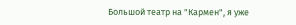Большой театр на "Кармен", я уже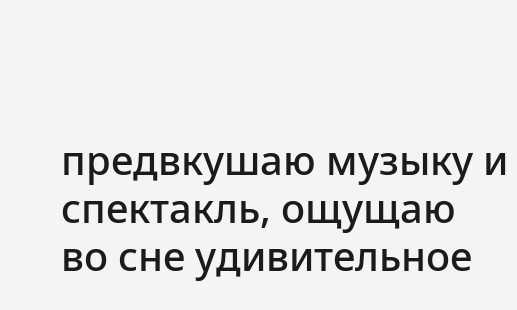предвкушаю музыку и спектакль, ощущаю во сне удивительное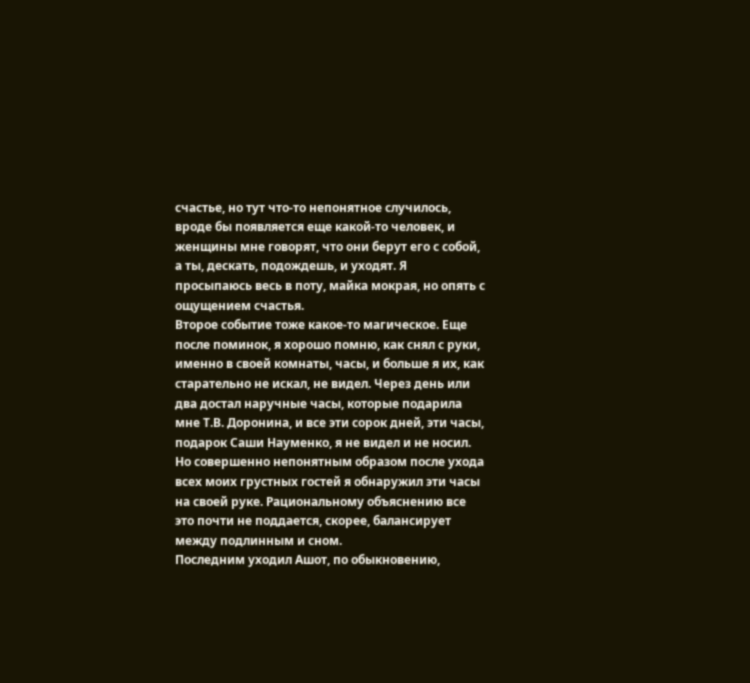счастье, но тут что-то непонятное случилось, вроде бы появляется еще какой-то человек, и женщины мне говорят, что они берут его с собой, а ты, дескать, подождешь, и уходят. Я просыпаюсь весь в поту, майка мокрая, но опять с ощущением счастья.
Второе событие тоже какое-то магическое. Еще после поминок, я хорошо помню, как снял с руки, именно в своей комнаты, часы, и больше я их, как старательно не искал, не видел. Через день или два достал наручные часы, которые подарила мне Т.В. Доронина, и все эти сорок дней, эти часы, подарок Саши Науменко, я не видел и не носил. Но совершенно непонятным образом после ухода всех моих грустных гостей я обнаружил эти часы на своей руке. Рациональному объяснению все это почти не поддается, скорее, балансирует между подлинным и сном.
Последним уходил Ашот, по обыкновению,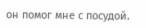он помог мне с посудой.